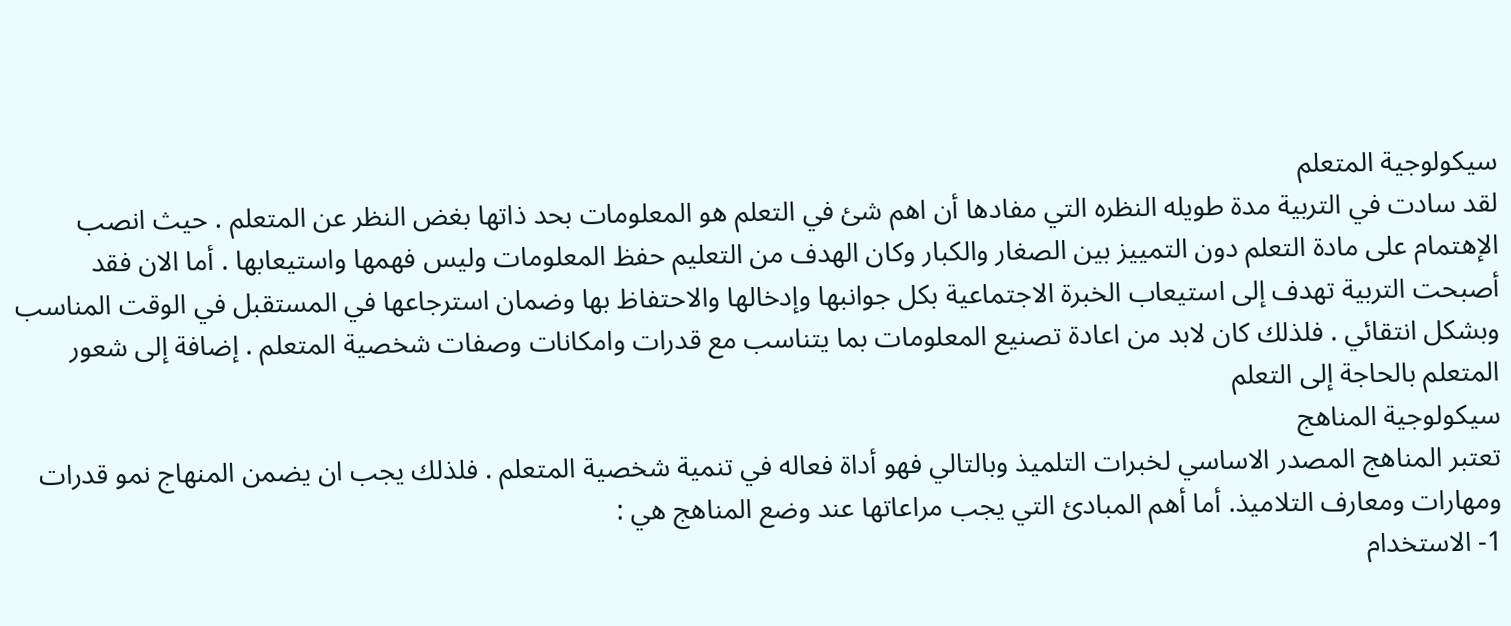سيكولوجية المتعلم
لقد سادت في التربية مدة طويله النظره التي مفادها أن اهم شئ في التعلم هو المعلومات بحد ذاتها بغض النظر عن المتعلم . حيث انصب الإهتمام على مادة التعلم دون التمييز بين الصغار والكبار وكان الهدف من التعليم حفظ المعلومات وليس فهمها واستيعابها . أما الان فقد أصبحت التربية تهدف إلى استيعاب الخبرة الاجتماعية بكل جوانبها وإدخالها والاحتفاظ بها وضمان استرجاعها في المستقبل في الوقت المناسب وبشكل انتقائي . فلذلك كان لابد من اعادة تصنيع المعلومات بما يتناسب مع قدرات وامكانات وصفات شخصية المتعلم . إضافة إلى شعور المتعلم بالحاجة إلى التعلم
سيكولوجية المناهج
تعتبر المناهج المصدر الاساسي لخبرات التلميذ وبالتالي فهو أداة فعاله في تنمية شخصية المتعلم . فلذلك يجب ان يضمن المنهاج نمو قدرات ومهارات ومعارف التلاميذ. أما أهم المبادئ التي يجب مراعاتها عند وضع المناهج هي :
1- الاستخدام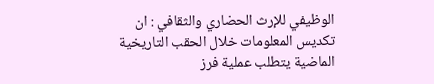الوظيفي للإرث الحضاري والثقافي : ان تكديس المعلومات خلال الحقب التاريخية الماضية يتطلب عملية فرز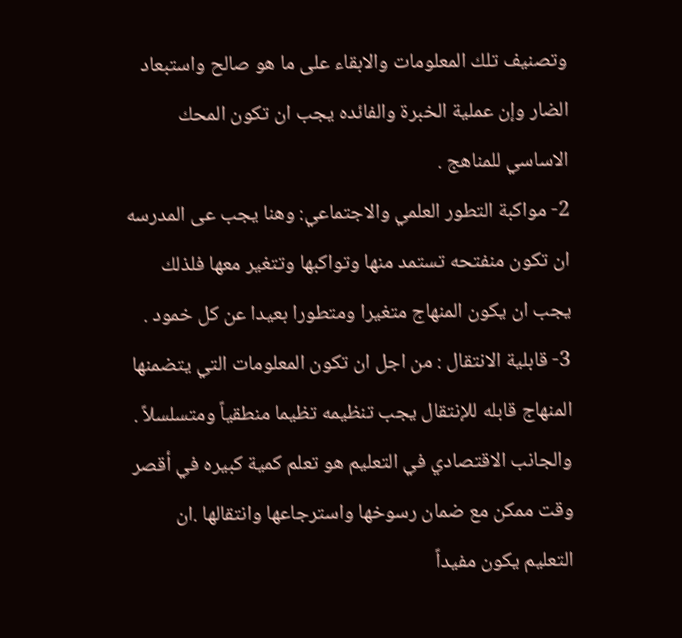وتصنيف تلك المعلومات والابقاء على ما هو صالح واستبعاد الضار وإن عملية الخبرة والفائده يجب ان تكون المحك الاساسي للمناهج .
2- مواكبة التطور العلمي والاجتماعي: وهنا يجب عى المدرسه ان تكون منفتحه تستمد منها وتواكبها وتتغير معها فلذلك يجب ان يكون المنهاج متغيرا ومتطورا بعيدا عن كل خمود .
3- قابلية الانتقال : من اجل ان تكون المعلومات التي يتضمنها المنهاج قابله للإنتقال يجب تنظيمه تظيما منطقياً ومتسلسلاً . والجانب الاقتصادي في التعليم هو تعلم كمية كبيره في أقصر وقت ممكن مع ضمان رسوخها واسترجاعها وانتقالها .ان التعليم يكون مفيداً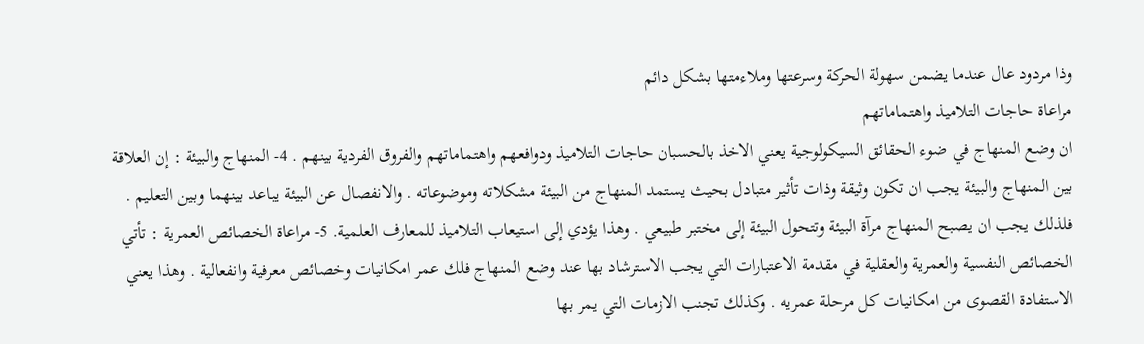وذا مردود عال عندما يضمن سهولة الحركة وسرعتها وملاءمتها بشكل دائم
مراعاة حاجات التلاميذ واهتماماتهم
ان وضع المنهاج في ضوء الحقائق السيكولوجية يعني الاخذ بالحسبان حاجات التلاميذ ودوافعهم واهتماماتهم والفروق الفردية بينهم . 4- المنهاج والبيئة : إن العلاقة بين المنهاج والبيئة يجب ان تكون وثيقة وذات تأثير متبادل بحيث يستمد المنهاج من البيئة مشكلاته وموضوعاته . والانفصال عن البيئة يباعد بينهما وبين التعليم . فلذلك يجب ان يصبح المنهاج مرآة البيئة وتتحول البيئة إلى مختبر طبيعي . وهذا يؤدي إلى استيعاب التلاميذ للمعارف العلمية. 5- مراعاة الخصائص العمرية : تأتي الخصائص النفسية والعمرية والعقلية في مقدمة الاعتبارات التي يجب الاسترشاد بها عند وضع المنهاج فلك عمر امكانيات وخصائص معرفية وانفعالية . وهذا يعني الاستفادة القصوى من امكانيات كل مرحلة عمريه . وكذلك تجنب الازمات التي يمر بها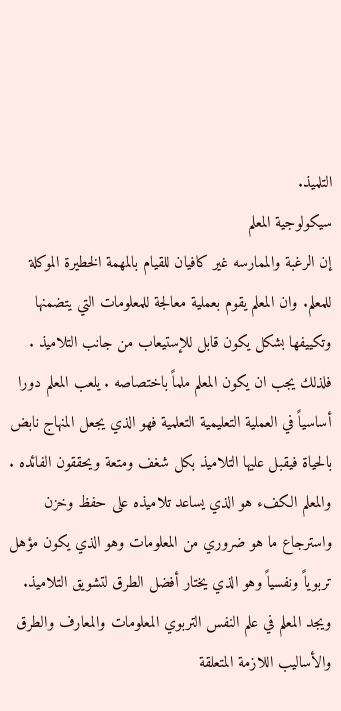التلميذ.
سيكولوجية المعلم
إن الرغبة والممارسه غير كافيان للقيام بالمهمة الخطيرة الموكلة للمعلم. وان المعلم يقوم بعملية معالجة للمعلومات التي يتضمنها وتكييفها بشكل يكون قابل للإستيعاب من جانب التلاميذ . فلذلك يجب ان يكون المعلم ملماً باختصاصه . يلعب المعلم دورا أساسياً في العملية التعليمية التعلمية فهو الذي يجعل المنهاج نابض بالحياة فيقبل عليها التلاميذ بكل شغف ومتعة ويحققون الفائده . والمعلم الكفء هو الذي يساعد تلاميذه على حفظ وخزن واسترجاع ما هو ضروري من المعلومات وهو الذي يكون مؤهل تربوياً ونفسياً وهو الذي يختار أفضل الطرق لتشويق التلاميذ. ويجد المعلم في علم النفس التربوي المعلومات والمعارف والطرق والأساليب اللازمة المتعلقة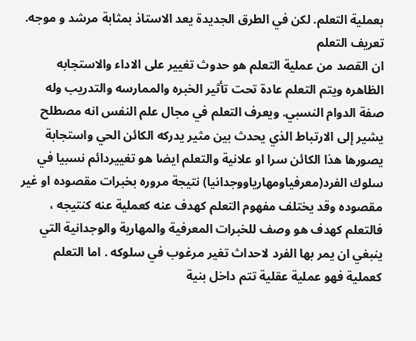بعملية التعلم. لكن في الطرق الجديدة يعد الاستاذ بمثابة مرشد و موجه.
تعريف التعلم
ان القصد من عملية التعلم هو حدوث تغيير على الاداء والاستجابه الظاهره ويتم التعلم عادة تحت تأثير الخبره والممارسه والتدريب وله صفة الدوام النسبي. ويعرف التعلم في مجال علم النفس انه مصطلح يشير إلى الارتباط الذي يحدث بين مثير يدركه الكائن الحي واستجابة يصورها هذا الكائن سرا او علانية والتعلم ايضا هو تغييردائم نسبيا في سلوك الفرد(معرفياومهارياووجدانيا) نتيجة مروره بخبرات مقصوده او غير مقصوده وقد يختلف مفهوم التعلم كهدف عنه كعملية عنه كنتيجه ، فالتعلم كهدف هو وصف للخبرات المعرفية والمهارية والوجدانية التي ينبغي ان يمر بها الفرد لاحداث تغير مرغوب في سلوكه . اما التعلم كعملية فهو عملية عقلية تتم داخل بنية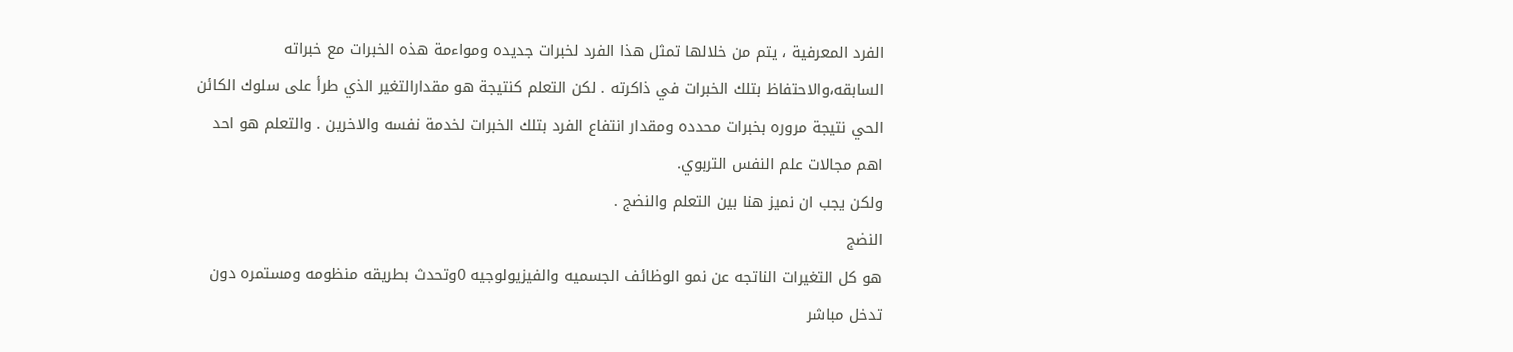الفرد المعرفية ، يتم من خلالها تمثل هذا الفرد لخبرات جديده ومواءمة هذه الخبرات مع خبراته السابقه،والاحتفاظ بتلك الخبرات في ذاكرته . لكن التعلم كنتيجة هو مقدارالتغير الذي طرأ على سلوك الكائن الحي نتيجة مروره بخبرات محدده ومقدار انتفاع الفرد بتلك الخبرات لخدمة نفسه والاخرين . والتعلم هو احد اهم مجالات علم النفس التربوي.
ولكن يجب ان نميز هنا بين التعلم والنضج .
النضج
هو كل التغيرات الناتجه عن نمو الوظائف الجسميه والفيزيولوجيه 0وتحدث بطريقه منظومه ومستمره دون تدخل مباشر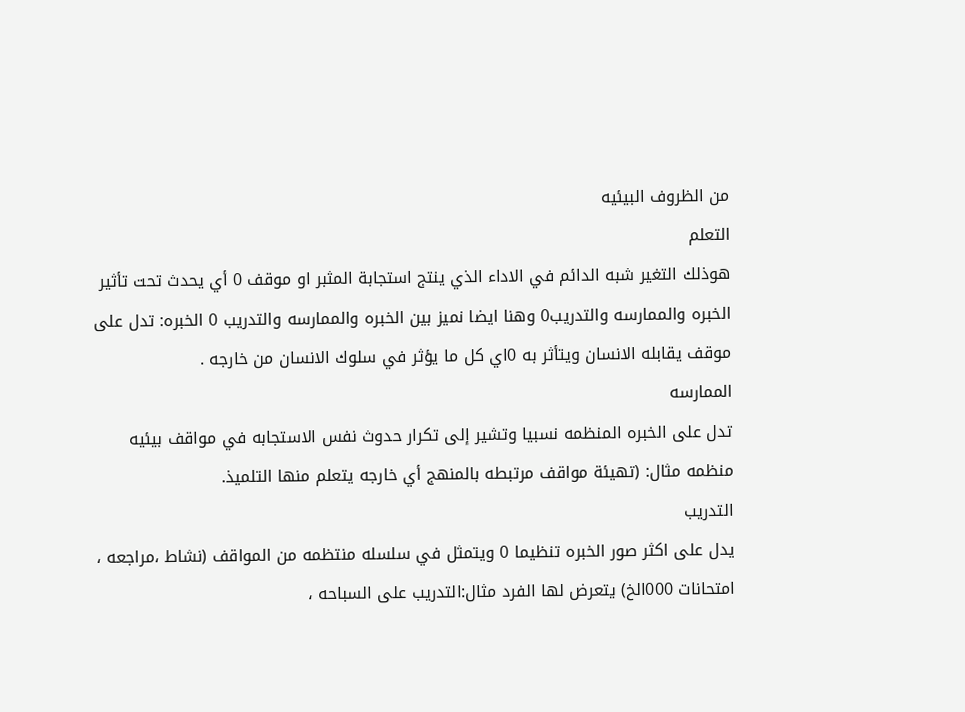من الظروف البيئيه
التعلم
هوذلك التغير شبه الدائم في الاداء الذي ينتج استجابة المثبر او موقف 0 أي يحدث تحت تأثير الخبره والممارسه والتدريب0 وهنا ايضا نميز بين الخبره والممارسه والتدريب 0 الخبره: تدل على موقف يقابله الانسان ويتأثر به 0اي كل ما يؤثر في سلوك الانسان من خارجه .
الممارسه
تدل على الخبره المنظمه نسبيا وتشير إلى تكرار حدوث نفس الاستجابه في مواقف بيئيه منظمه مثال: (تهيئة مواقف مرتبطه بالمنهج أي خارجه يتعلم منها التلميذ.
التدريب
يدل على اكثر صور الخبره تنظيما 0 ويتمثل في سلسله منتظمه من المواقف (نشاط ،مراجعه ، امتحانات 000الخ) يتعرض لها الفرد مثال:التدريب على السباحه ،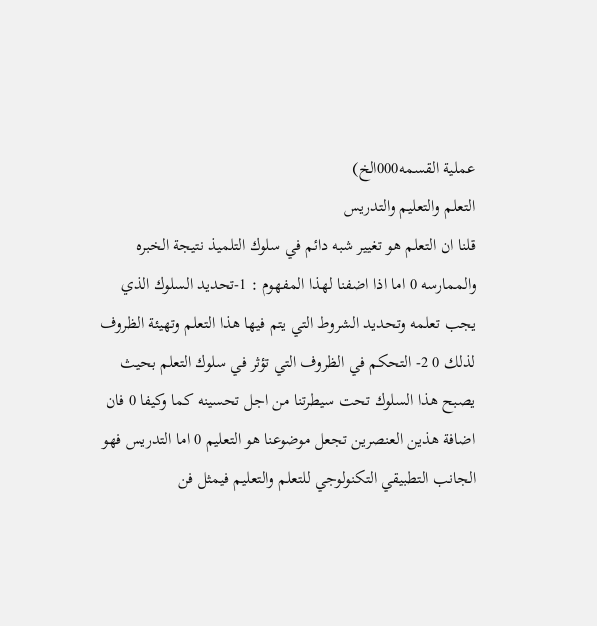عملية القسمه000الخ)
التعلم والتعليم والتدريس
قلنا ان التعلم هو تغيير شبه دائم في سلوك التلميذ نتيجة الخبره والممارسه 0 اما اذا اضفنا لهذا المفهوم : 1-تحديد السلوك الذي يجب تعلمه وتحديد الشروط التي يتم فيها هذا التعلم وتهيئة الظروف لذلك 0 2- التحكم في الظروف التي تؤثر في سلوك التعلم بحيث يصبح هذا السلوك تحت سيطرتنا من اجل تحسينه كما وكيفا 0 فان اضافة هذين العنصرين تجعل موضوعنا هو التعليم 0 اما التدريس فهو الجانب التطبيقي التكنولوجي للتعلم والتعليم فيمثل فن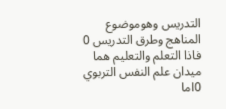التدريس وهوموضوع المناهج وطرق التدريس 0 فاذا التعلم والتعليم هما ميدان علم النفس التربوي 0اما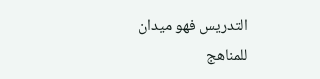التدريس فهو ميدان للمناهج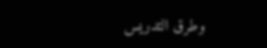وطرق التدريس